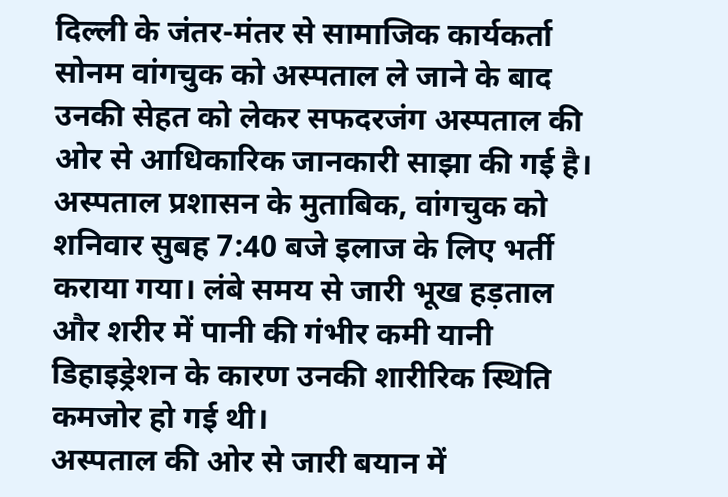दिल्ली के जंतर-मंतर से सामाजिक कार्यकर्ता सोनम वांगचुक को अस्पताल ले जाने के बाद उनकी सेहत को लेकर सफदरजंग अस्पताल की ओर से आधिकारिक जानकारी साझा की गई है। अस्पताल प्रशासन के मुताबिक, वांगचुक को शनिवार सुबह 7:40 बजे इलाज के लिए भर्ती कराया गया। लंबे समय से जारी भूख हड़ताल और शरीर में पानी की गंभीर कमी यानी डिहाइड्रेशन के कारण उनकी शारीरिक स्थिति कमजोर हो गई थी।
अस्पताल की ओर से जारी बयान में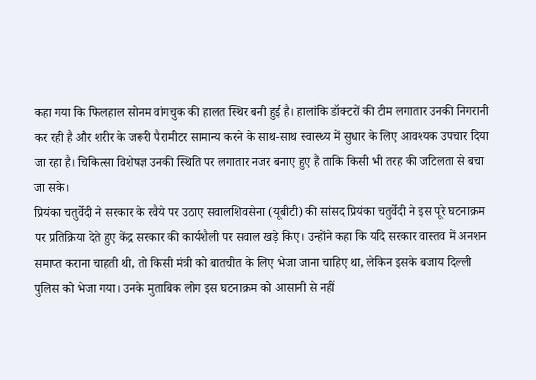कहा गया कि फिलहाल सोनम वांगचुक की हालत स्थिर बनी हुई है। हालांकि डॉक्टरों की टीम लगातार उनकी निगरानी कर रही है और शरीर के जरूरी पैरामीटर सामान्य करने के साथ-साथ स्वास्थ्य में सुधार के लिए आवश्यक उपचार दिया जा रहा है। चिकित्सा विशेषज्ञ उनकी स्थिति पर लगातार नजर बनाए हुए हैं ताकि किसी भी तरह की जटिलता से बचा जा सके।
प्रियंका चतुर्वेदी ने सरकार के रवैये पर उठाए सवालशिवसेना (यूबीटी) की सांसद प्रियंका चतुर्वेदी ने इस पूरे घटनाक्रम पर प्रतिक्रिया देते हुए केंद्र सरकार की कार्यशैली पर सवाल खड़े किए। उन्होंने कहा कि यदि सरकार वास्तव में अनशन समाप्त कराना चाहती थी, तो किसी मंत्री को बातचीत के लिए भेजा जाना चाहिए था, लेकिन इसके बजाय दिल्ली पुलिस को भेजा गया। उनके मुताबिक लोग इस घटनाक्रम को आसानी से नहीं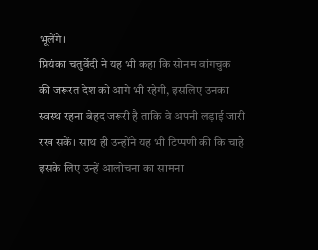भूलेंगे।
प्रियंका चतुर्वेदी ने यह भी कहा कि सोनम वांगचुक की जरूरत देश को आगे भी रहेगी, इसलिए उनका स्वस्थ रहना बेहद जरूरी है ताकि वे अपनी लड़ाई जारी रख सकें। साथ ही उन्होंने यह भी टिप्पणी की कि चाहे इसके लिए उन्हें आलोचना का सामना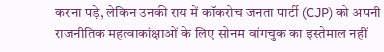करना पड़े, लेकिन उनकी राय में कॉकरोच जनता पार्टी (CJP) को अपनी राजनीतिक महत्वाकांक्षाओं के लिए सोनम वांगचुक का इस्तेमाल नहीं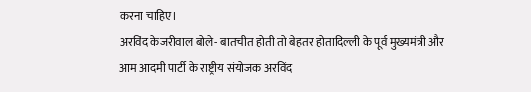करना चाहिए।
अरविंद केजरीवाल बोले- बातचीत होती तो बेहतर होतादिल्ली के पूर्व मुख्यमंत्री और आम आदमी पार्टी के राष्ट्रीय संयोजक अरविंद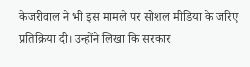केजरीवाल ने भी इस मामले पर सोशल मीडिया के जरिए प्रतिक्रिया दी। उन्होंने लिखा कि सरकार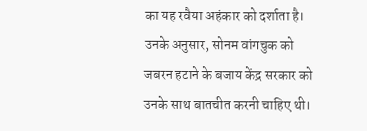का यह रवैया अहंकार को दर्शाता है। उनके अनुसार, सोनम वांगचुक को जबरन हटाने के बजाय केंद्र सरकार को उनके साथ बातचीत करनी चाहिए थी।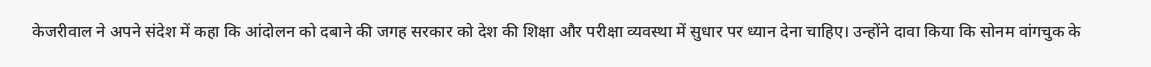केजरीवाल ने अपने संदेश में कहा कि आंदोलन को दबाने की जगह सरकार को देश की शिक्षा और परीक्षा व्यवस्था में सुधार पर ध्यान देना चाहिए। उन्होंने दावा किया कि सोनम वांगचुक के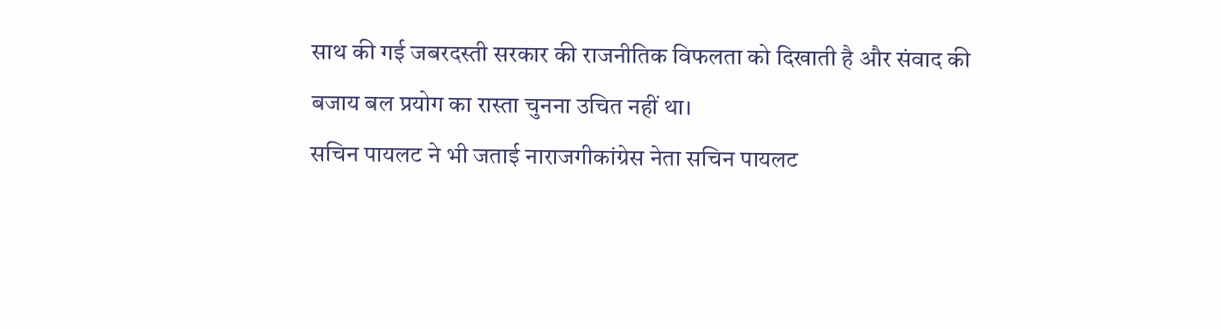साथ की गई जबरदस्ती सरकार की राजनीतिक विफलता को दिखाती है और संवाद की बजाय बल प्रयोग का रास्ता चुनना उचित नहीं था।
सचिन पायलट ने भी जताई नाराजगीकांग्रेस नेता सचिन पायलट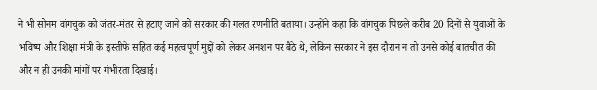ने भी सोनम वांगचुक को जंतर-मंतर से हटाए जाने को सरकार की गलत रणनीति बताया। उन्होंने कहा कि वांगचुक पिछले करीब 20 दिनों से युवाओं के भविष्य और शिक्षा मंत्री के इस्तीफे सहित कई महत्वपूर्ण मुद्दों को लेकर अनशन पर बैठे थे, लेकिन सरकार ने इस दौरान न तो उनसे कोई बातचीत की और न ही उनकी मांगों पर गंभीरता दिखाई।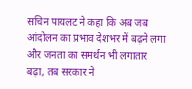सचिन पायलट ने कहा कि अब जब आंदोलन का प्रभाव देशभर में बढ़ने लगा और जनता का समर्थन भी लगातार बढ़ा, तब सरकार ने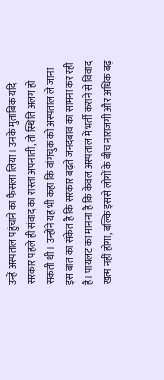उन्हें अस्पताल पहुंचाने का फैसला लिया। उनके मुताबिक यदि सरकार पहले ही संवाद का रास्ता अपनाती, तो स्थिति अलग हो सकती थी। उन्होंने यह भी कहा कि वांगचुक को अस्पताल ले जाना इस बात का संकेत है कि सरकार बढ़ते जनदबाव का सामना कर रही है। पायलट का मानना है कि केवल अस्पताल में भर्ती कराने से विवाद खत्म नहीं होगा, बल्कि इससे लोगों के बीच नाराजगी और अधिक बढ़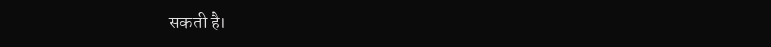सकती है।